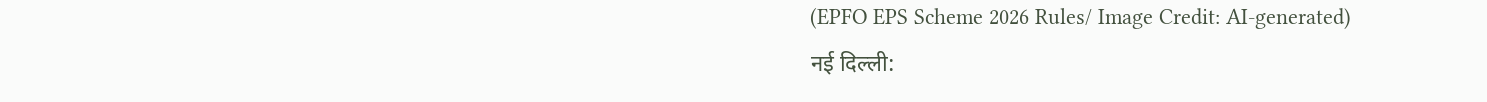(EPFO EPS Scheme 2026 Rules/ Image Credit: AI-generated)
नई दिल्ली: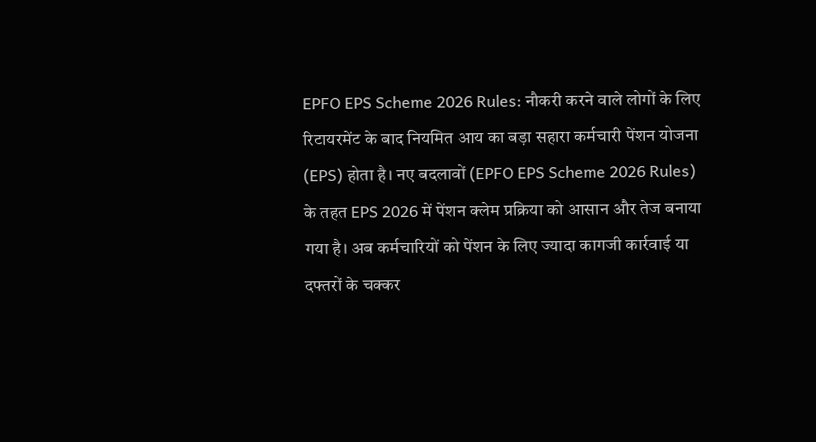EPFO EPS Scheme 2026 Rules: नौकरी करने वाले लोगों के लिए रिटायरमेंट के बाद नियमित आय का बड़ा सहारा कर्मचारी पेंशन योजना (EPS) होता है। नए बदलावों (EPFO EPS Scheme 2026 Rules) के तहत EPS 2026 में पेंशन क्लेम प्रक्रिया को आसान और तेज बनाया गया है। अब कर्मचारियों को पेंशन के लिए ज्यादा कागजी कार्रवाई या दफ्तरों के चक्कर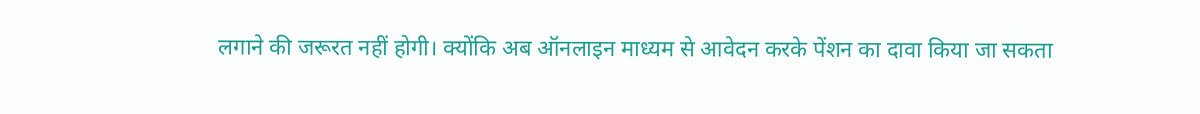लगाने की जरूरत नहीं होगी। क्योंकि अब ऑनलाइन माध्यम से आवेदन करके पेंशन का दावा किया जा सकता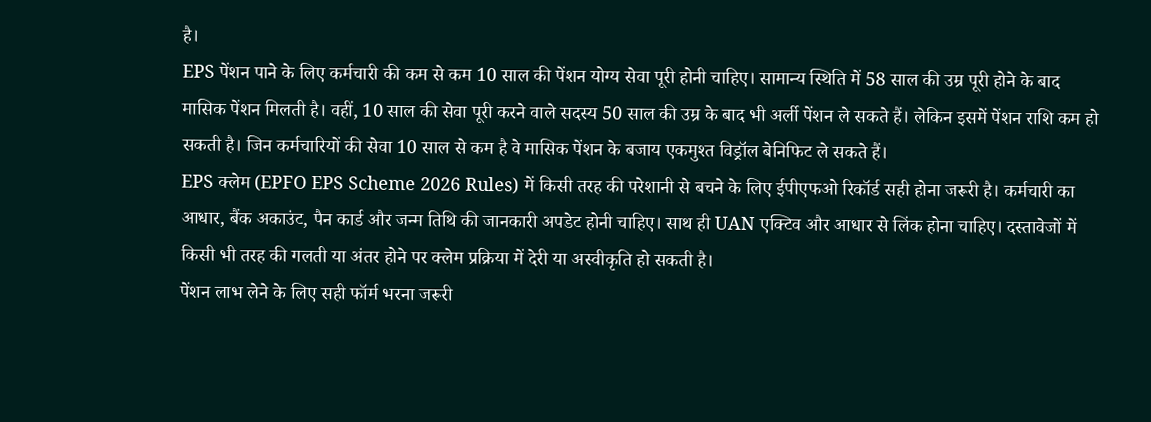है।
EPS पेंशन पाने के लिए कर्मचारी की कम से कम 10 साल की पेंशन योग्य सेवा पूरी होनी चाहिए। सामान्य स्थिति में 58 साल की उम्र पूरी होने के बाद मासिक पेंशन मिलती है। वहीं, 10 साल की सेवा पूरी करने वाले सदस्य 50 साल की उम्र के बाद भी अर्ली पेंशन ले सकते हैं। लेकिन इसमें पेंशन राशि कम हो सकती है। जिन कर्मचारियों की सेवा 10 साल से कम है वे मासिक पेंशन के बजाय एकमुश्त विड्रॉल बेनिफिट ले सकते हैं।
EPS क्लेम (EPFO EPS Scheme 2026 Rules) में किसी तरह की परेशानी से बचने के लिए ईपीएफओ रिकॉर्ड सही होना जरूरी है। कर्मचारी का आधार, बैंक अकाउंट, पैन कार्ड और जन्म तिथि की जानकारी अपडेट होनी चाहिए। साथ ही UAN एक्टिव और आधार से लिंक होना चाहिए। दस्तावेजों में किसी भी तरह की गलती या अंतर होने पर क्लेम प्रक्रिया में देरी या अस्वीकृति हो सकती है।
पेंशन लाभ लेने के लिए सही फॉर्म भरना जरूरी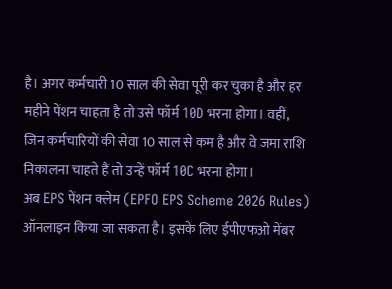है। अगर कर्मचारी 10 साल की सेवा पूरी कर चुका है और हर महीने पेंशन चाहता है तो उसे फॉर्म 10D भरना होगा। वहीं, जिन कर्मचारियों की सेवा 10 साल से कम है और वे जमा राशि निकालना चाहते हैं तो उन्हें फॉर्म 10C भरना होगा।
अब EPS पेंशन क्लेम (EPFO EPS Scheme 2026 Rules) ऑनलाइन किया जा सकता है। इसके लिए ईपीएफओ मेंबर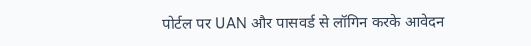पोर्टल पर UAN और पासवर्ड से लॉगिन करके आवेदन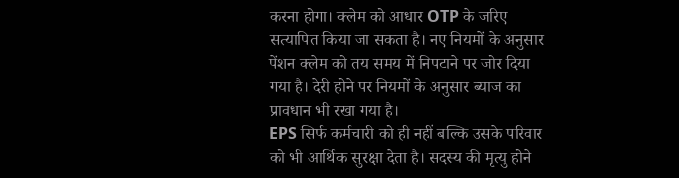करना होगा। क्लेम को आधार OTP के जरिए सत्यापित किया जा सकता है। नए नियमों के अनुसार पेंशन क्लेम को तय समय में निपटाने पर जोर दिया गया है। देरी होने पर नियमों के अनुसार ब्याज का प्रावधान भी रखा गया है।
EPS सिर्फ कर्मचारी को ही नहीं बल्कि उसके परिवार को भी आर्थिक सुरक्षा देता है। सदस्य की मृत्यु होने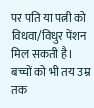पर पति या पत्नी को विधवा/विधुर पेंशन मिल सकती है। बच्चों को भी तय उम्र तक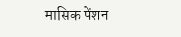मासिक पेंशन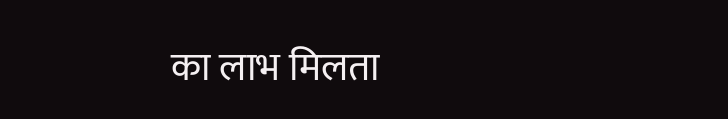का लाभ मिलता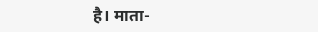है। माता-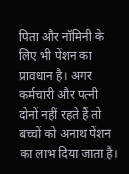पिता और नॉमिनी के लिए भी पेंशन का प्रावधान है। अगर कर्मचारी और पत्नी दोनों नहीं रहते हैं तो बच्चों को अनाथ पेंशन का लाभ दिया जाता है।